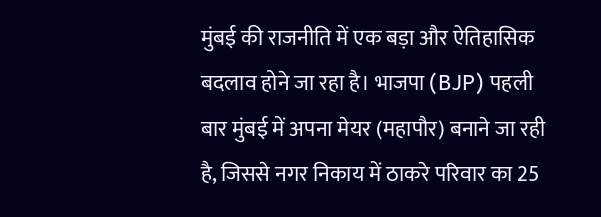मुंबई की राजनीति में एक बड़ा और ऐतिहासिक बदलाव होने जा रहा है। भाजपा (BJP) पहली बार मुंबई में अपना मेयर (महापौर) बनाने जा रही है, जिससे नगर निकाय में ठाकरे परिवार का 25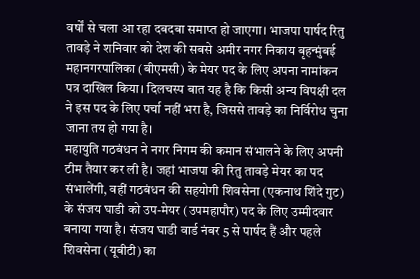वर्षों से चला आ रहा दबदबा समाप्त हो जाएगा। भाजपा पार्षद रितु तावड़े ने शनिवार को देश की सबसे अमीर नगर निकाय बृहन्मुंबई महानगरपालिका (बीएमसी) के मेयर पद के लिए अपना नामांकन पत्र दाखिल किया। दिलचस्प बात यह है कि किसी अन्य विपक्षी दल ने इस पद के लिए पर्चा नहीं भरा है, जिससे तावड़े का निर्विरोध चुना जाना तय हो गया है।
महायुति गठबंधन ने नगर निगम की कमान संभालने के लिए अपनी टीम तैयार कर ली है। जहां भाजपा की रितु तावड़े मेयर का पद संभालेंगी, वहीं गठबंधन की सहयोगी शिवसेना (एकनाथ शिंदे गुट) के संजय घाडी को उप-मेयर (उपमहापौर) पद के लिए उम्मीदवार बनाया गया है। संजय घाडी वार्ड नंबर 5 से पार्षद हैं और पहले शिवसेना (यूबीटी) का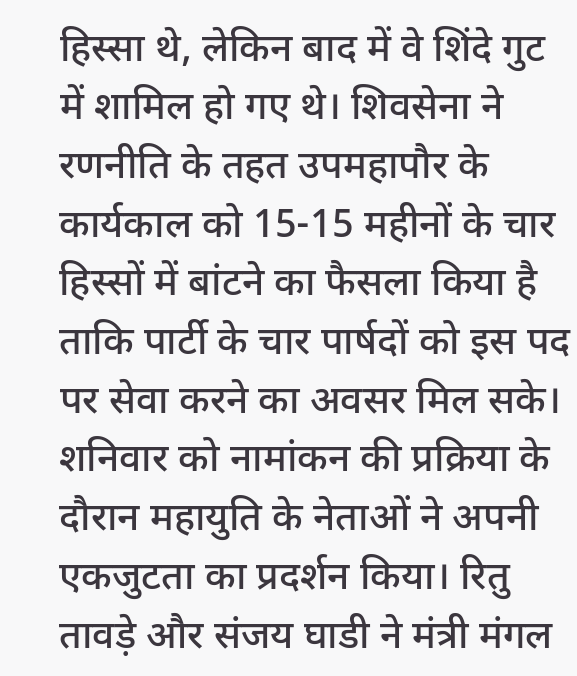हिस्सा थे, लेकिन बाद में वे शिंदे गुट में शामिल हो गए थे। शिवसेना ने रणनीति के तहत उपमहापौर के कार्यकाल को 15-15 महीनों के चार हिस्सों में बांटने का फैसला किया है ताकि पार्टी के चार पार्षदों को इस पद पर सेवा करने का अवसर मिल सके।
शनिवार को नामांकन की प्रक्रिया के दौरान महायुति के नेताओं ने अपनी एकजुटता का प्रदर्शन किया। रितु तावड़े और संजय घाडी ने मंत्री मंगल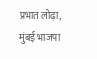प्रभात लोढ़ा, मुंबई भाजपा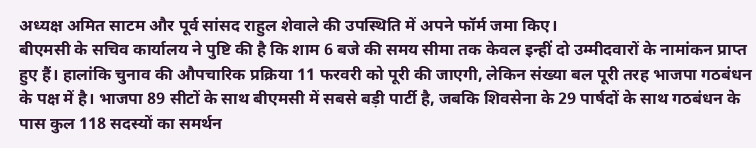अध्यक्ष अमित साटम और पूर्व सांसद राहुल शेवाले की उपस्थिति में अपने फॉर्म जमा किए।
बीएमसी के सचिव कार्यालय ने पुष्टि की है कि शाम 6 बजे की समय सीमा तक केवल इन्हीं दो उम्मीदवारों के नामांकन प्राप्त हुए हैं। हालांकि चुनाव की औपचारिक प्रक्रिया 11 फरवरी को पूरी की जाएगी, लेकिन संख्या बल पूरी तरह भाजपा गठबंधन के पक्ष में है। भाजपा 89 सीटों के साथ बीएमसी में सबसे बड़ी पार्टी है, जबकि शिवसेना के 29 पार्षदों के साथ गठबंधन के पास कुल 118 सदस्यों का समर्थन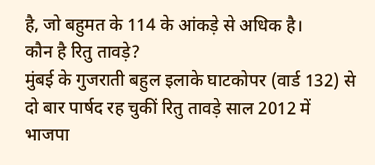है, जो बहुमत के 114 के आंकड़े से अधिक है।
कौन है रितु तावड़े?
मुंबई के गुजराती बहुल इलाके घाटकोपर (वार्ड 132) से दो बार पार्षद रह चुकीं रितु तावड़े साल 2012 में भाजपा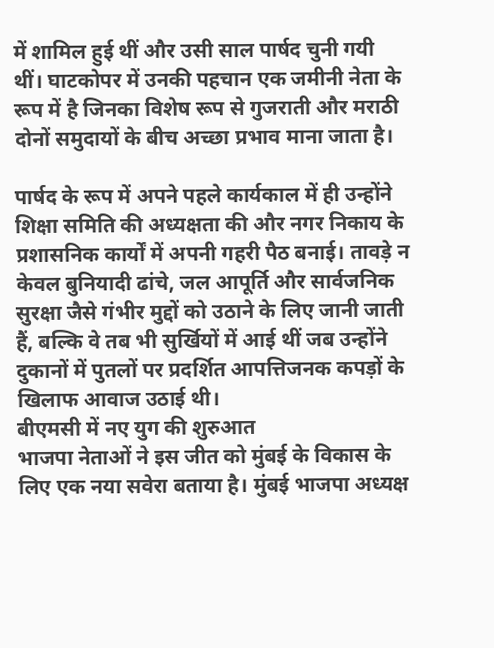में शामिल हुई थीं और उसी साल पार्षद चुनी गयी थीं। घाटकोपर में उनकी पहचान एक जमीनी नेता के रूप में है जिनका विशेष रूप से गुजराती और मराठी दोनों समुदायों के बीच अच्छा प्रभाव माना जाता है।

पार्षद के रूप में अपने पहले कार्यकाल में ही उन्होंने शिक्षा समिति की अध्यक्षता की और नगर निकाय के प्रशासनिक कार्यों में अपनी गहरी पैठ बनाई। तावड़े न केवल बुनियादी ढांचे, जल आपूर्ति और सार्वजनिक सुरक्षा जैसे गंभीर मुद्दों को उठाने के लिए जानी जाती हैं, बल्कि वे तब भी सुर्खियों में आई थीं जब उन्होंने दुकानों में पुतलों पर प्रदर्शित आपत्तिजनक कपड़ों के खिलाफ आवाज उठाई थी।
बीएमसी में नए युग की शुरुआत
भाजपा नेताओं ने इस जीत को मुंबई के विकास के लिए एक नया सवेरा बताया है। मुंबई भाजपा अध्यक्ष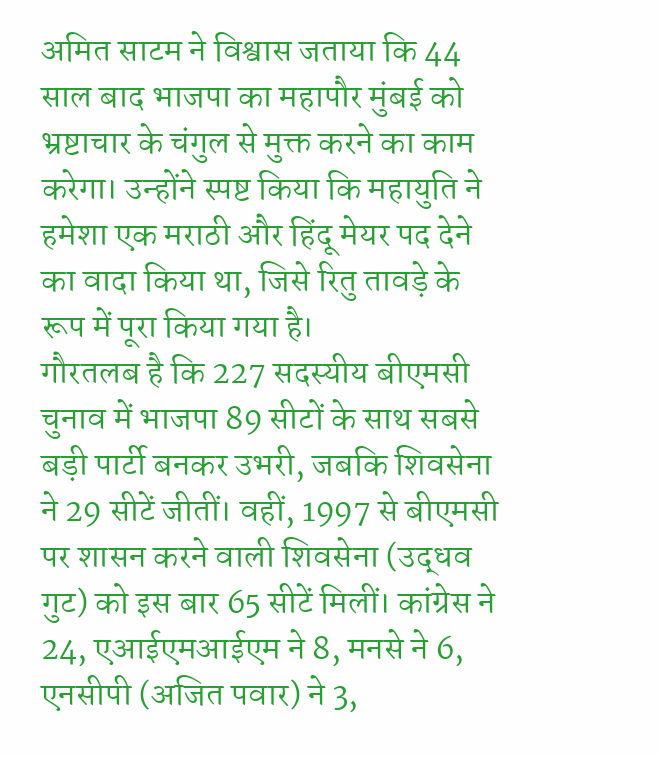अमित साटम ने विश्वास जताया कि 44 साल बाद भाजपा का महापौर मुंबई को भ्रष्टाचार के चंगुल से मुक्त करने का काम करेगा। उन्होंने स्पष्ट किया कि महायुति ने हमेशा एक मराठी और हिंदू मेयर पद देने का वादा किया था, जिसे रितु तावड़े के रूप में पूरा किया गया है।
गौरतलब है कि 227 सदस्यीय बीएमसी चुनाव में भाजपा 89 सीटों के साथ सबसे बड़ी पार्टी बनकर उभरी, जबकि शिवसेना ने 29 सीटें जीतीं। वहीं, 1997 से बीएमसी पर शासन करने वाली शिवसेना (उद्धव गुट) को इस बार 65 सीटें मिलीं। कांग्रेस ने 24, एआईएमआईएम ने 8, मनसे ने 6, एनसीपी (अजित पवार) ने 3,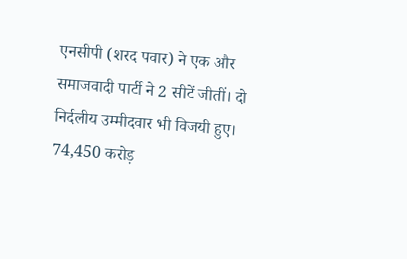एनसीपी (शरद पवार) ने एक और समाजवादी पार्टी ने 2 सीटें जीतीं। दो निर्दलीय उम्मीदवार भी विजयी हुए।
74,450 करोड़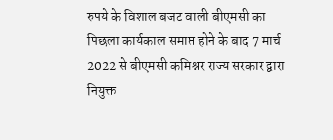रुपये के विशाल बजट वाली बीएमसी का पिछला कार्यकाल समाप्त होने के बाद 7 मार्च 2022 से बीएमसी कमिश्नर राज्य सरकार द्वारा नियुक्त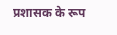प्रशासक के रूप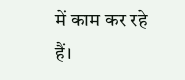में काम कर रहे हैं।